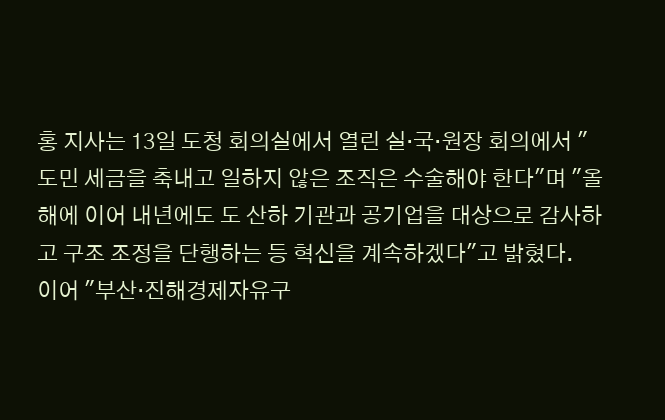홍 지사는 13일 도청 회의실에서 열린 실·국·원장 회의에서 "도민 세금을 축내고 일하지 않은 조직은 수술해야 한다"며 "올해에 이어 내년에도 도 산하 기관과 공기업을 대상으로 감사하고 구조 조정을 단행하는 등 혁신을 계속하겠다"고 밝혔다.
이어 "부산·진해경제자유구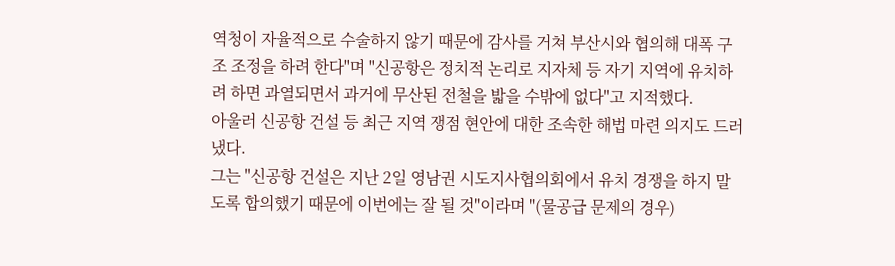역청이 자율적으로 수술하지 않기 때문에 감사를 거쳐 부산시와 협의해 대폭 구조 조정을 하려 한다"며 "신공항은 정치적 논리로 지자체 등 자기 지역에 유치하려 하면 과열되면서 과거에 무산된 전철을 밟을 수밖에 없다"고 지적했다.
아울러 신공항 건설 등 최근 지역 쟁점 현안에 대한 조속한 해법 마련 의지도 드러냈다.
그는 "신공항 건설은 지난 2일 영남권 시도지사협의회에서 유치 경쟁을 하지 말도록 합의했기 때문에 이번에는 잘 될 것"이라며 "(물공급 문제의 경우)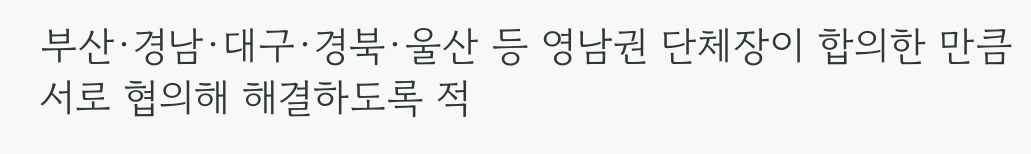부산·경남·대구·경북·울산 등 영남권 단체장이 합의한 만큼 서로 협의해 해결하도록 적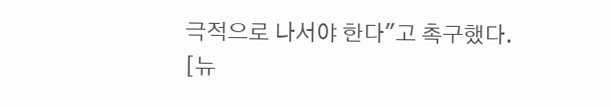극적으로 나서야 한다"고 촉구했다.
[뉴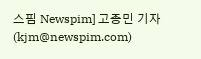스핌 Newspim] 고종민 기자 (kjm@newspim.com)